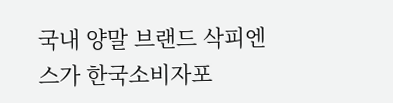국내 양말 브랜드 삭피엔스가 한국소비자포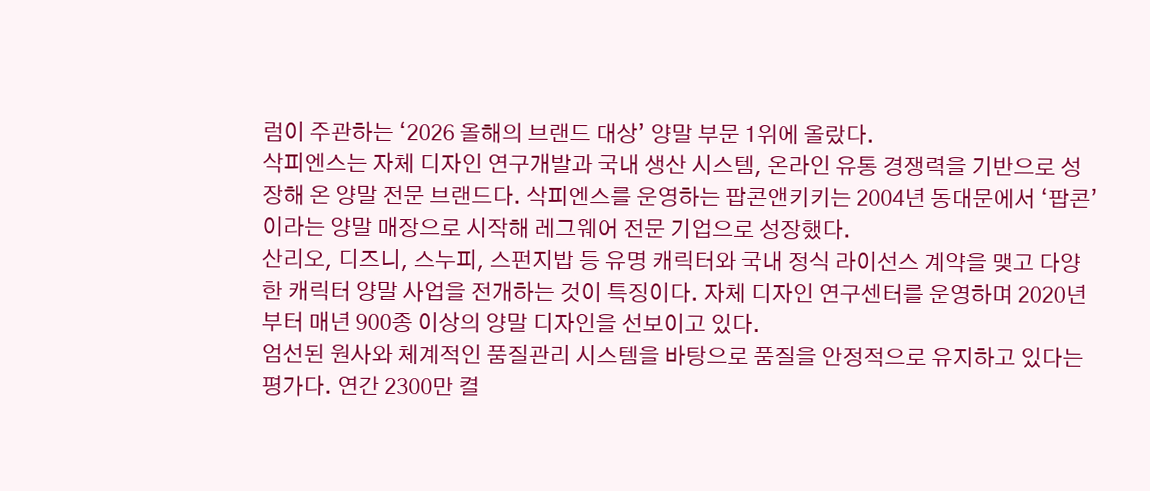럼이 주관하는 ‘2026 올해의 브랜드 대상’ 양말 부문 1위에 올랐다.
삭피엔스는 자체 디자인 연구개발과 국내 생산 시스템, 온라인 유통 경쟁력을 기반으로 성장해 온 양말 전문 브랜드다. 삭피엔스를 운영하는 팝콘앤키키는 2004년 동대문에서 ‘팝콘’이라는 양말 매장으로 시작해 레그웨어 전문 기업으로 성장했다.
산리오, 디즈니, 스누피, 스펀지밥 등 유명 캐릭터와 국내 정식 라이선스 계약을 맺고 다양한 캐릭터 양말 사업을 전개하는 것이 특징이다. 자체 디자인 연구센터를 운영하며 2020년부터 매년 900종 이상의 양말 디자인을 선보이고 있다.
엄선된 원사와 체계적인 품질관리 시스템을 바탕으로 품질을 안정적으로 유지하고 있다는 평가다. 연간 2300만 켤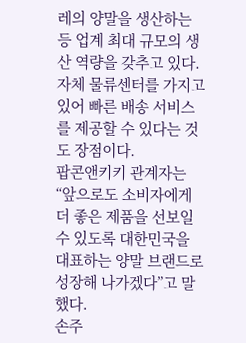레의 양말을 생산하는 등 업계 최대 규모의 생산 역량을 갖추고 있다. 자체 물류센터를 가지고 있어 빠른 배송 서비스를 제공할 수 있다는 것도 장점이다.
팝콘앤키키 관계자는 “앞으로도 소비자에게 더 좋은 제품을 선보일 수 있도록 대한민국을 대표하는 양말 브랜드로 성장해 나가겠다”고 말했다.
손주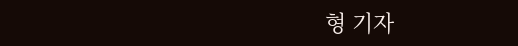형 기자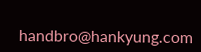handbro@hankyung.com